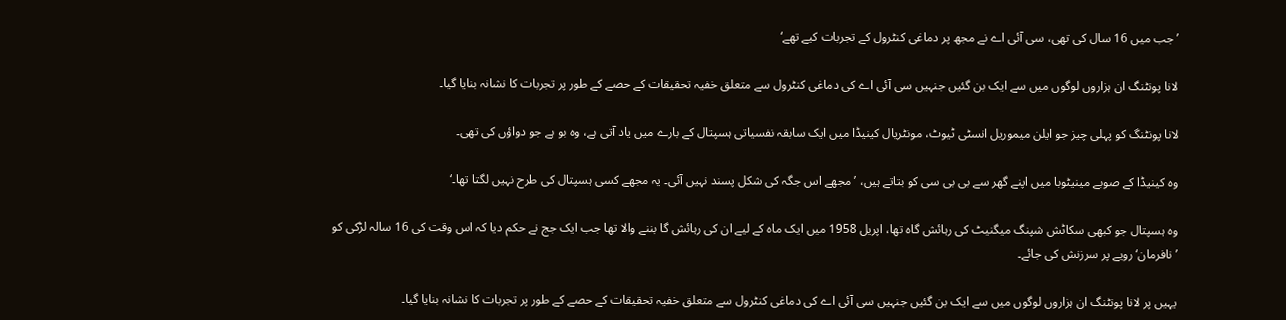’جب میں 16 سال کی تھی، سی آئی اے نے مجھ پر دماغی کنٹرول کے تجربات کیے تھے‘

لانا پونٹنگ ان ہزاروں لوگوں میں سے ایک بن گئیں جنہیں سی آئی اے کی دماغی کنٹرول سے متعلق خفیہ تحقیقات کے حصے کے طور پر تجربات کا نشانہ بنایا گیا۔

لانا پونٹنگ کو پہلی چیز جو ایلن میموریل انسٹی ٹیوٹ، مونٹریال کینیڈا میں ایک سابقہ نفسیاتی ہسپتال کے بارے میں یاد آتی ہے، وہ بو ہے جو دواؤں کی تھی۔

وہ کینیڈا کے صوبے مینیٹوبا میں اپنے گھر سے بی بی سی کو بتاتے ہیں، ’مجھے اس جگہ کی شکل پسند نہیں آئی۔ یہ مجھے کسی ہسپتال کی طرح نہیں لگتا تھا۔‘

وہ ہسپتال جو کبھی سکاٹش شپنگ میگنیٹ کی رہائش گاہ تھا، اپریل 1958 میں ایک ماہ کے لیے ان کی رہائش گا بننے والا تھا جب ایک جج نے حکم دیا کہ اس وقت کی 16 سالہ لڑکی کو ’نافرمان‘ رویے پر سرزنش کی جائے۔

یہیں پر لانا پونٹنگ ان ہزاروں لوگوں میں سے ایک بن گئیں جنہیں سی آئی اے کی دماغی کنٹرول سے متعلق خفیہ تحقیقات کے حصے کے طور پر تجربات کا نشانہ بنایا گیا۔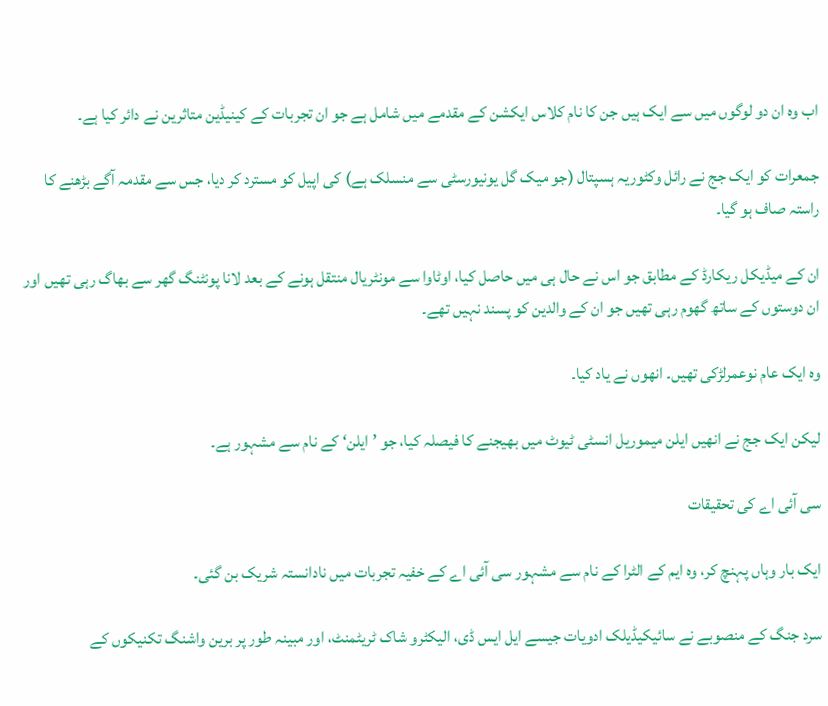اب وہ ان دو لوگوں میں سے ایک ہیں جن کا نام کلاس ایکشن کے مقدمے میں شامل ہے جو ان تجربات کے کینیڈین متاثرین نے دائر کیا ہے۔

جمعرات کو ایک جج نے رائل وکٹوریہ ہسپتال (جو میک گل یونیورسٹی سے منسلک ہے) کی اپیل کو مسترد کر دیا، جس سے مقدمہ آگے بڑھنے کا راستہ صاف ہو گیا۔

ان کے میڈیکل ریکارڈ کے مطابق جو اس نے حال ہی میں حاصل کیا، اوٹاوا سے مونٹریال منتقل ہونے کے بعد لانا پونٹنگ گھر سے بھاگ رہی تھیں اور ان دوستوں کے ساتھ گھوم رہی تھیں جو ان کے والدین کو پسند نہیں تھے۔

وہ ایک عام نوعمرلڑکی تھیں۔ انھوں نے یاد کیا۔

لیکن ایک جج نے انھیں ایلن میموریل انسٹی ٹیوٹ میں بھیجنے کا فیصلہ کیا، جو ’ایلن‘ کے نام سے مشہور ہے۔

سی آئی اے کی تحقیقات

ایک بار وہاں پہنچ کر، وہ ایم کے الٹرا کے نام سے مشہور سی آئی اے کے خفیہ تجربات میں نادانستہ شریک بن گئی۔

سرد جنگ کے منصوبے نے سائیکیڈیلک ادویات جیسے ایل ایس ڈی، الیکٹرو شاک ٹریٹمنٹ، اور مبینہ طور پر برین واشنگ تکنیکوں کے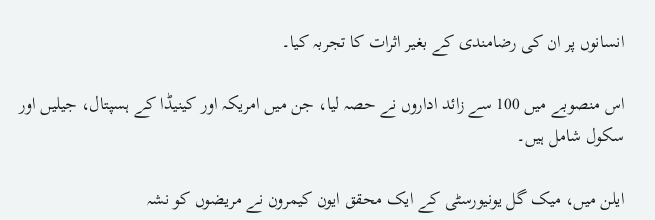انسانوں پر ان کی رضامندی کے بغیر اثرات کا تجربہ کیا۔

اس منصوبے میں 100 سے زائد اداروں نے حصہ لیا، جن میں امریکہ اور کینیڈا کے ہسپتال، جیلیں اور سکول شامل ہیں۔

ایلن میں، میک گل یونیورسٹی کے ایک محقق ایون کیمرون نے مریضوں کو نشہ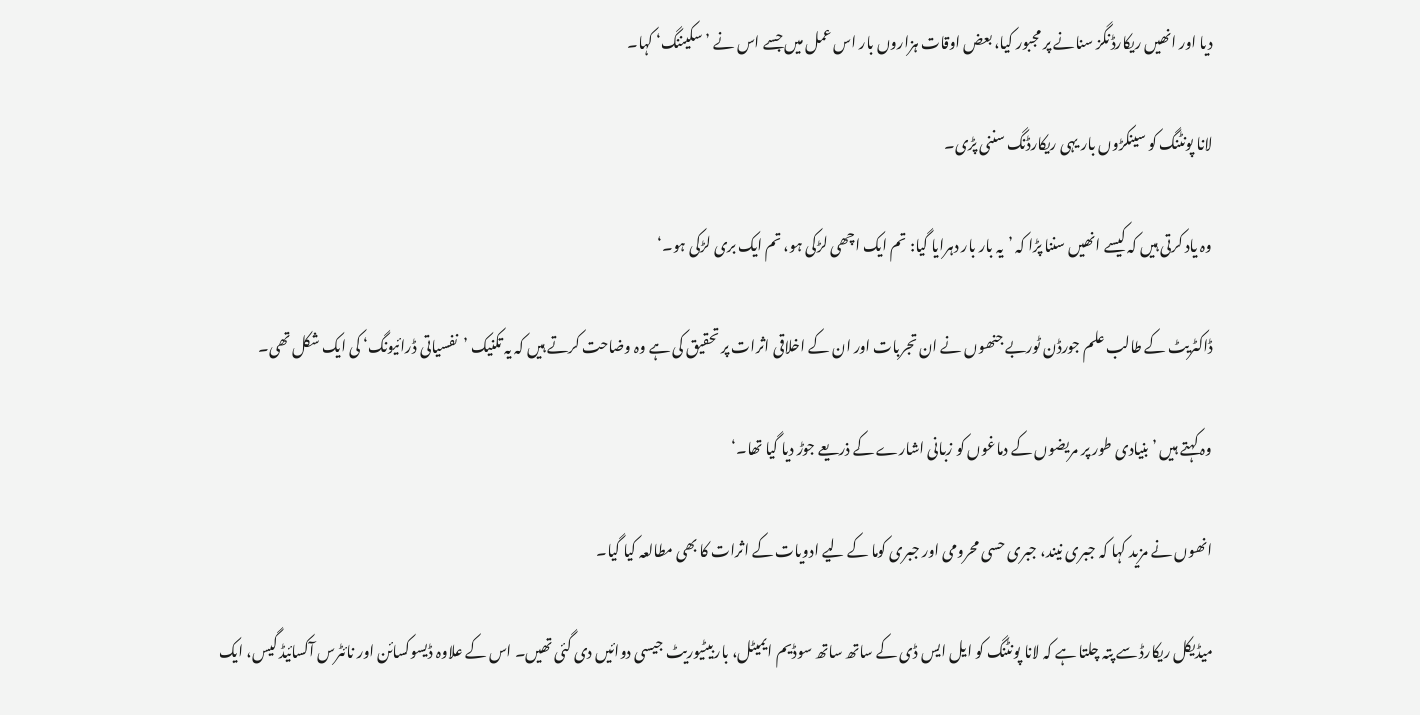دیا اور انھیں ریکارڈنگز سنانے پر مجبور کیا، بعض اوقات ہزاروں بار اس عمل میں جسے اس نے ’سکیننگ‘ کہا۔

لانا پونٹنگ کو سینکڑوں بار یہی ریکارڈنگ سننی پڑی۔

وہ یاد کرتی ہیں کہ کیسے انھیں سننا پڑا کہ ’یہ بار بار دہرایا گیا: تم ایک اچھی لڑکی ہو، تم ایک بری لڑکی ہو۔‘

ڈاکٹریٹ کے طالب علم جورڈن ٹوربے جنھوں نے ان تجربات اور ان کے اخلاقی اثرات پر تحقیق کی ہے وہ وضاحت کرتے ہیں کہ یہ تکنیک ’نفسیاتی ڈرائیونگ‘ کی ایک شکل تھی۔

وہ کہتے ہیں ’بنیادی طور پر مریضوں کے دماغوں کو زبانی اشارے کے ذریعے جوڑ دیا گیا تھا۔‘

انھوں نے مزید کہا کہ جبری نیند، جبری حسی محرومی اور جبری کوما کے لیے ادویات کے اثرات کا بھی مطالعہ کیا گیا۔

میڈیکل ریکارڈ سے پتہ چلتا ہے کہ لانا پونٹنگ کو ایل ایس ڈی کے ساتھ ساتھ سوڈیم ایمیٹل، باربیٹیوریٹ جیسی دوائیں دی گئی تھیں۔ اس کے علاوہ ڈیسوکسائن اور نائٹرس آکسائیڈ گیس، ایک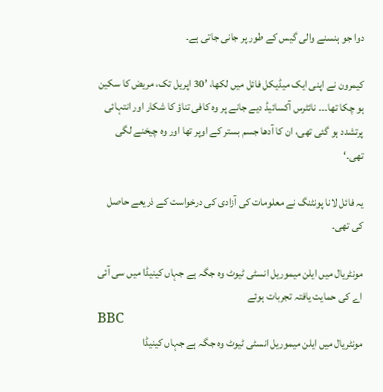دوا جو ہنسنے والی گیس کے طور پر جانی جاتی ہے۔

کیمرون نے اپنی ایک میڈیکل فائل میں لکھا، ’30 اپریل تک، مریض کا سکین ہو چکا تھا۔۔۔ نائٹرس آکسائیڈ دیے جانے پر وہ کافی تناؤ کا شکار اور انتہائی پرتشدد ہو گئی تھی، ان کا آدھا جسم بستر کے اوپر تھا اور وہ چیخنے لگی تھی۔‘

یہ فائل لانا پونٹنگ نے معلومات کی آزادی کی درخواست کے ذریعے حاصل کی تھی۔

مونٹریال میں ایلن میموریل انسٹی ٹیوٹ وہ جگہ ہے جہاں کینیڈا میں سی آئی اے کی حمایت یافتہ تجربات ہوئے
BBC
مونٹریال میں ایلن میموریل انسٹی ٹیوٹ وہ جگہ ہے جہاں کینیڈا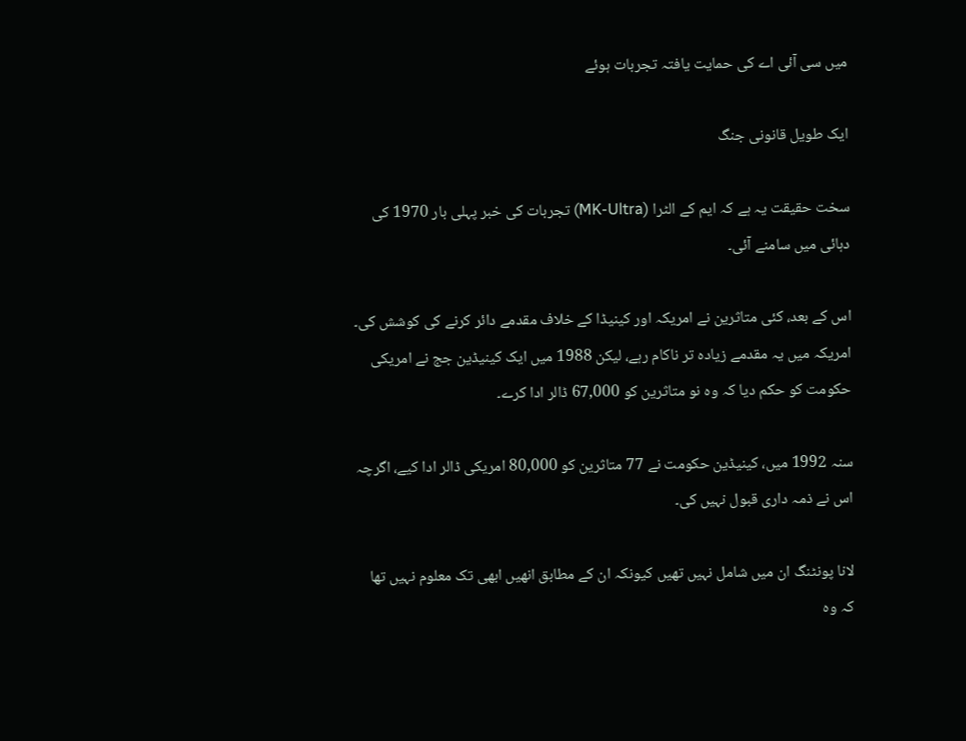میں سی آئی اے کی حمایت یافتہ تجربات ہوئے

ایک طویل قانونی جنگ

سخت حقیقت یہ ہے کہ ایم کے الٹرا (MK-Ultra) تجربات کی خبر پہلی بار 1970 کی دہائی میں سامنے آئی۔

اس کے بعد، کئی متاثرین نے امریکہ اور کینیڈا کے خلاف مقدمے دائر کرنے کی کوشش کی۔ امریکہ میں یہ مقدمے زیادہ تر ناکام رہے، لیکن 1988 میں ایک کینیڈین جج نے امریکی حکومت کو حکم دیا کہ وہ نو متاثرین کو 67,000 ڈالر ادا کرے۔

سنہ 1992 میں، کینیڈین حکومت نے 77 متاثرین کو 80,000 امریکی ڈالر ادا کیے، اگرچہ اس نے ذمہ داری قبول نہیں کی۔

لانا پونٹنگ ان میں شامل نہیں تھیں کیونکہ ان کے مطابق انھیں ابھی تک معلوم نہیں تھا کہ وہ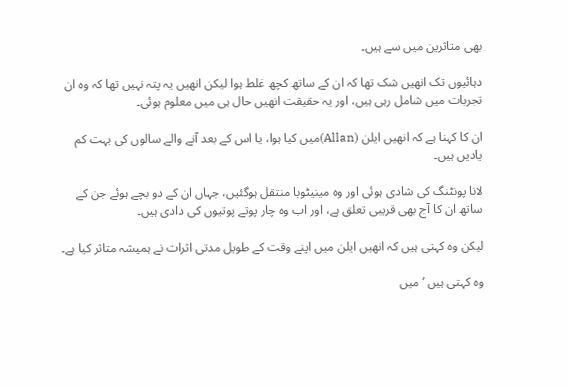بھی متاثرین میں سے ہیں۔

دہائیوں تک انھیں شک تھا کہ ان کے ساتھ کچھ غلط ہوا لیکن انھیں یہ پتہ نہیں تھا کہ وہ ان تجربات میں شامل رہی ہیں، اور یہ حقیقت انھیں حال ہی میں معلوم ہوئی۔

ان کا کہنا ہے کہ انھیں ایلن (Allan)میں کیا ہوا، یا اس کے بعد آنے والے سالوں کی بہت کم یادیں ہیں۔

لانا پونٹنگ کی شادی ہوئی اور وہ مینیٹوبا منتقل ہوگئیں، جہاں ان کے دو بچے ہوئے جن کے ساتھ ان کا آج بھی قریبی تعلق ہے، اور اب وہ چار پوتے پوتیوں کی دادی ہیں۔

لیکن وہ کہتی ہیں کہ انھیں ایلن میں اپنے وقت کے طویل مدتی اثرات نے ہمیشہ متاثر کیا ہے۔

وہ کہتی ہیں ’میں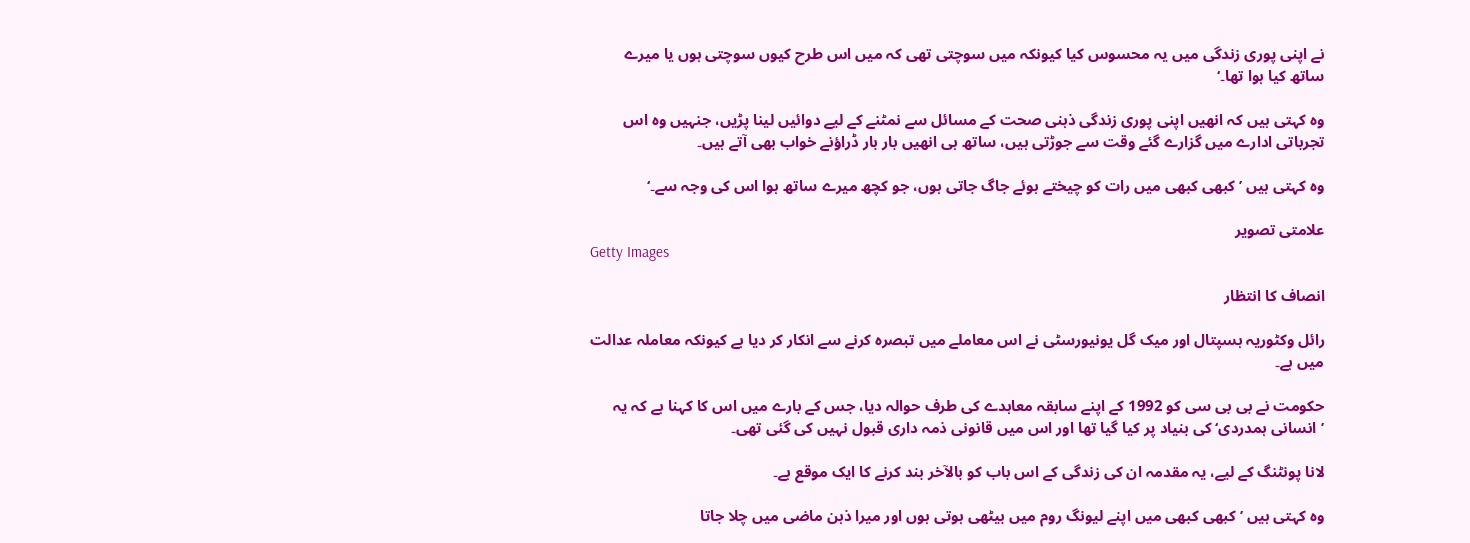نے اپنی پوری زندگی میں یہ محسوس کیا کیونکہ میں سوچتی تھی کہ میں اس طرح کیوں سوچتی ہوں یا میرے ساتھ کیا ہوا تھا۔‘

وہ کہتی ہیں کہ انھیں اپنی پوری زندگی ذہنی صحت کے مسائل سے نمٹنے کے لیے دوائیں لینا پڑیں، جنہیں وہ اس تجرباتی ادارے میں گزارے گئے وقت سے جوڑتی ہیں، ساتھ ہی انھیں بار بار ڈراؤنے خواب بھی آتے ہیں۔

وہ کہتی ہیں ’کبھی کبھی میں رات کو چیختے ہوئے جاگ جاتی ہوں، جو کچھ میرے ساتھ ہوا اس کی وجہ سے۔‘

علامتی تصویر
Getty Images

انصاف کا انتظار

رائل وکٹوریہ ہسپتال اور میک گل یونیورسٹی نے اس معاملے میں تبصرہ کرنے سے انکار کر دیا ہے کیونکہ معاملہ عدالت میں ہے۔

حکومت نے بی بی سی کو 1992 کے اپنے سابقہ معاہدے کی طرف حوالہ دیا، جس کے بارے میں اس کا کہنا ہے کہ یہ ’انسانی ہمدردی‘ کی بنیاد پر کیا گیا تھا اور اس میں قانونی ذمہ داری قبول نہیں کی گئی تھی۔

لانا پونٹنگ کے لیے، یہ مقدمہ ان کی زندگی کے اس باب کو بالآخر بند کرنے کا ایک موقع ہے۔

وہ کہتی ہیں ’کبھی کبھی میں اپنے لیونگ روم میں بیٹھی ہوتی ہوں اور میرا ذہن ماضی میں چلا جاتا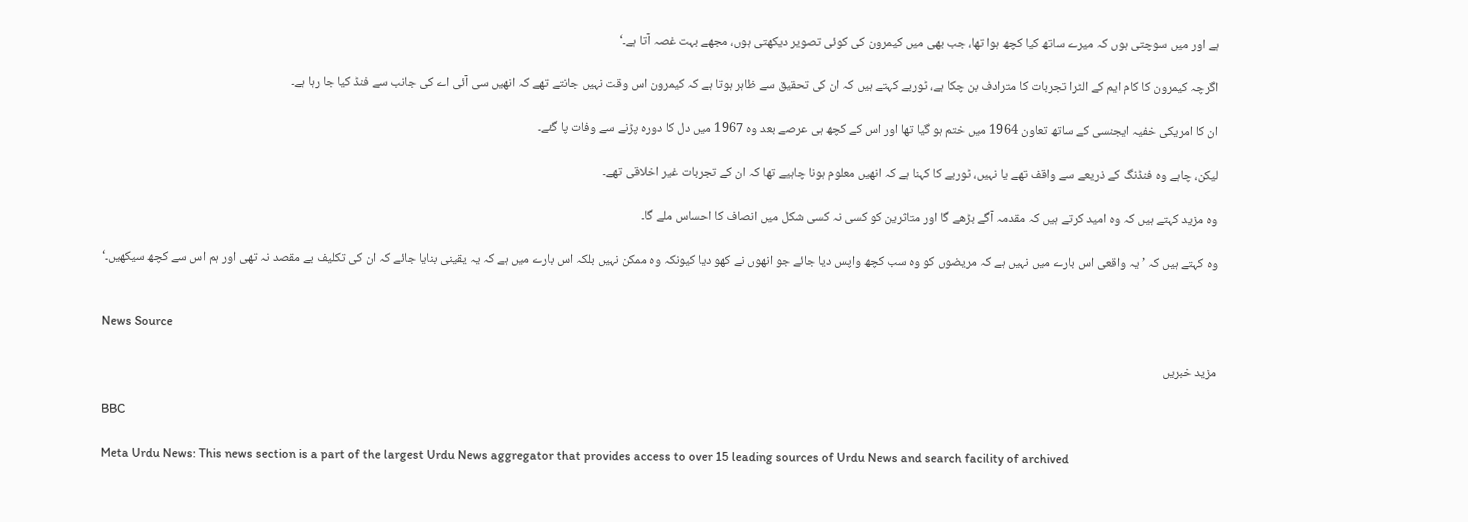ہے اور میں سوچتی ہوں کہ میرے ساتھ کیا کچھ ہوا تھا، جب بھی میں کیمرون کی کوئی تصویر دیکھتی ہوں، مجھے بہت غصہ آتا ہے۔‘

اگرچہ کیمرون کا کام ایم کے الٹرا تجربات کا مترادف بن چکا ہے، ٹوربے کہتے ہیں کہ ان کی تحقیق سے ظاہر ہوتا ہے کہ کیمرون اس وقت نہیں جانتے تھے کہ انھیں سی آئی اے کی جانب سے فنڈ کیا جا رہا ہے۔

ان کا امریکی خفیہ ایجنسی کے ساتھ تعاون 1964 میں ختم ہو گیا تھا اور اس کے کچھ ہی عرصے بعد وہ 1967 میں دل کا دورہ پڑنے سے وفات پا گئے۔

لیکن، چاہے وہ فنڈنگ کے ذریعے سے واقف تھے یا نہیں، ٹوربے کا کہنا ہے کہ انھیں معلوم ہونا چاہیے تھا کہ ان کے تجربات غیر اخلاقی تھے۔

وہ مزید کہتے ہیں کہ وہ امید کرتے ہیں کہ مقدمہ آگے بڑھے گا اور متاثرین کو کسی نہ کسی شکل میں انصاف کا احساس ملے گا۔

وہ کہتے ہیں کہ ’یہ واقعی اس بارے میں نہیں ہے کہ مریضوں کو وہ سب کچھ واپس دیا جائے جو انھوں نے کھو دیا کیونکہ وہ ممکن نہیں بلکہ اس بارے میں ہے کہ یہ یقینی بنایا جائے کہ ان کی تکلیف بے مقصد نہ تھی اور ہم اس سے کچھ سیکھیں۔‘


News Source

مزید خبریں

BBC

Meta Urdu News: This news section is a part of the largest Urdu News aggregator that provides access to over 15 leading sources of Urdu News and search facility of archived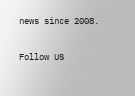news since 2008.

Follow US